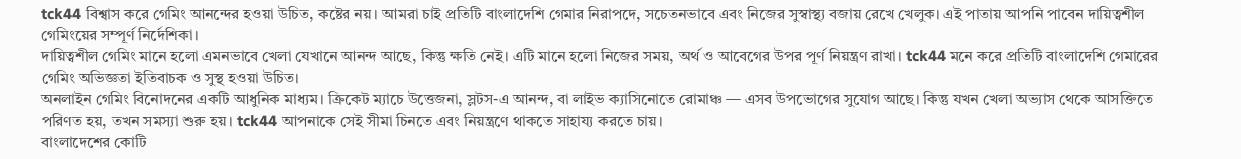tck44 বিশ্বাস করে গেমিং আনন্দের হওয়া উচিত, কষ্টের নয়। আমরা চাই প্রতিটি বাংলাদেশি গেমার নিরাপদে, সচেতনভাবে এবং নিজের সুস্বাস্থ্য বজায় রেখে খেলুক। এই পাতায় আপনি পাবেন দায়িত্বশীল গেমিংয়ের সম্পূর্ণ নির্দেশিকা।
দায়িত্বশীল গেমিং মানে হলো এমনভাবে খেলা যেখানে আনন্দ আছে, কিন্তু ক্ষতি নেই। এটি মানে হলো নিজের সময়, অর্থ ও আবেগের উপর পূর্ণ নিয়ন্ত্রণ রাখা। tck44 মনে করে প্রতিটি বাংলাদেশি গেমারের গেমিং অভিজ্ঞতা ইতিবাচক ও সুস্থ হওয়া উচিত।
অনলাইন গেমিং বিনোদনের একটি আধুনিক মাধ্যম। ক্রিকেট ম্যাচে উত্তেজনা, স্লটস-এ আনন্দ, বা লাইভ ক্যাসিনোতে রোমাঞ্চ — এসব উপভোগের সুযোগ আছে। কিন্তু যখন খেলা অভ্যাস থেকে আসক্তিতে পরিণত হয়, তখন সমস্যা শুরু হয়। tck44 আপনাকে সেই সীমা চিনতে এবং নিয়ন্ত্রণে থাকতে সাহায্য করতে চায়।
বাংলাদেশের কোটি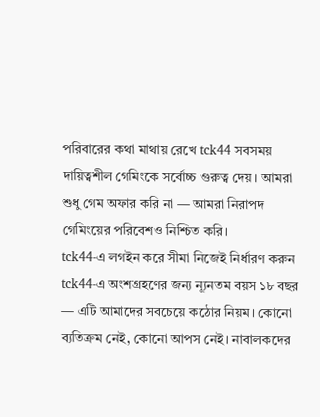পরিবারের কথা মাথায় রেখে tck44 সবসময় দায়িত্বশীল গেমিংকে সর্বোচ্চ গুরুত্ব দেয়। আমরা শুধু গেম অফার করি না — আমরা নিরাপদ গেমিংয়ের পরিবেশও নিশ্চিত করি।
tck44-এ লগইন করে সীমা নিজেই নির্ধারণ করুন
tck44-এ অংশগ্রহণের জন্য ন্যূনতম বয়স ১৮ বছর — এটি আমাদের সবচেয়ে কঠোর নিয়ম। কোনো ব্যতিক্রম নেই, কোনো আপস নেই। নাবালকদের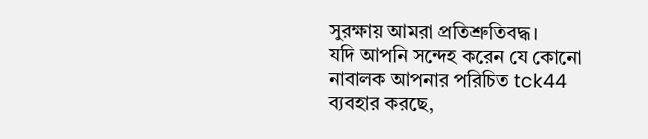সুরক্ষায় আমরা প্রতিশ্রুতিবদ্ধ।
যদি আপনি সন্দেহ করেন যে কোনো নাবালক আপনার পরিচিত tck44 ব্যবহার করছে,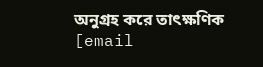অনুগ্রহ করে তাৎক্ষণিক [email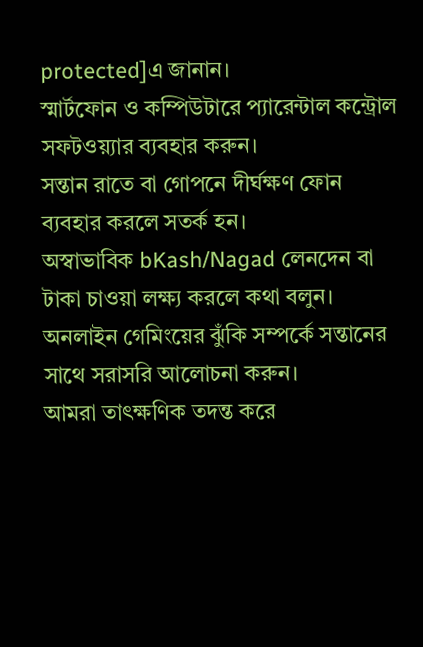protected]এ জানান।
স্মার্টফোন ও কম্পিউটারে প্যারেন্টাল কন্ট্রোল সফটওয়্যার ব্যবহার করুন।
সন্তান রাতে বা গোপনে দীর্ঘক্ষণ ফোন ব্যবহার করলে সতর্ক হন।
অস্বাভাবিক bKash/Nagad লেনদেন বা টাকা চাওয়া লক্ষ্য করলে কথা বলুন।
অনলাইন গেমিংয়ের ঝুঁকি সম্পর্কে সন্তানের সাথে সরাসরি আলোচনা করুন।
আমরা তাৎক্ষণিক তদন্ত করে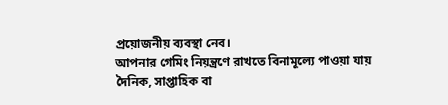প্রয়োজনীয় ব্যবস্থা নেব।
আপনার গেমিং নিয়ন্ত্রণে রাখতে বিনামূল্যে পাওয়া যায়
দৈনিক, সাপ্তাহিক বা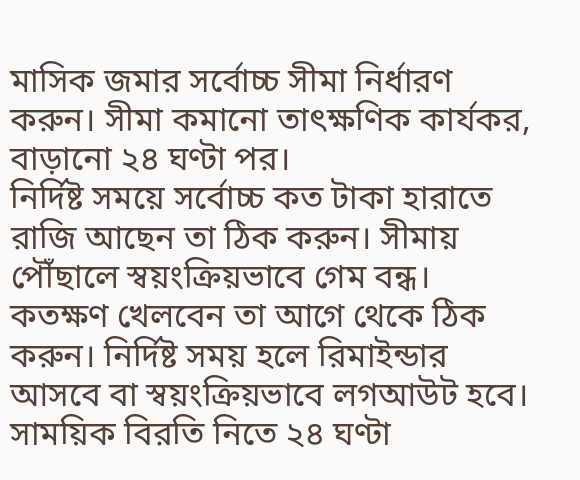মাসিক জমার সর্বোচ্চ সীমা নির্ধারণ করুন। সীমা কমানো তাৎক্ষণিক কার্যকর, বাড়ানো ২৪ ঘণ্টা পর।
নির্দিষ্ট সময়ে সর্বোচ্চ কত টাকা হারাতে রাজি আছেন তা ঠিক করুন। সীমায় পৌঁছালে স্বয়ংক্রিয়ভাবে গেম বন্ধ।
কতক্ষণ খেলবেন তা আগে থেকে ঠিক করুন। নির্দিষ্ট সময় হলে রিমাইন্ডার আসবে বা স্বয়ংক্রিয়ভাবে লগআউট হবে।
সাময়িক বিরতি নিতে ২৪ ঘণ্টা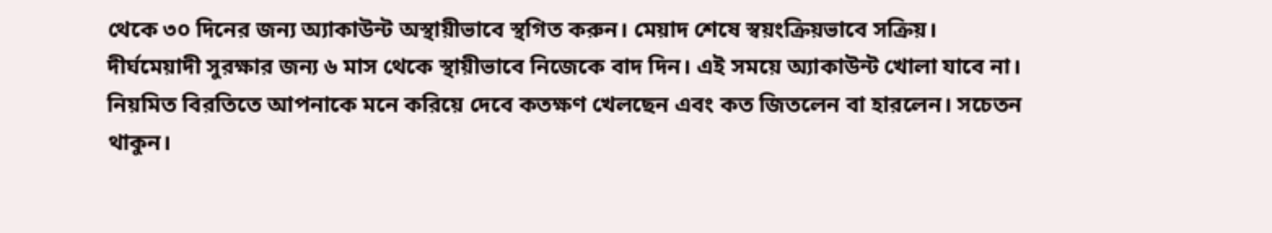থেকে ৩০ দিনের জন্য অ্যাকাউন্ট অস্থায়ীভাবে স্থগিত করুন। মেয়াদ শেষে স্বয়ংক্রিয়ভাবে সক্রিয়।
দীর্ঘমেয়াদী সুরক্ষার জন্য ৬ মাস থেকে স্থায়ীভাবে নিজেকে বাদ দিন। এই সময়ে অ্যাকাউন্ট খোলা যাবে না।
নিয়মিত বিরতিতে আপনাকে মনে করিয়ে দেবে কতক্ষণ খেলছেন এবং কত জিতলেন বা হারলেন। সচেতন থাকুন।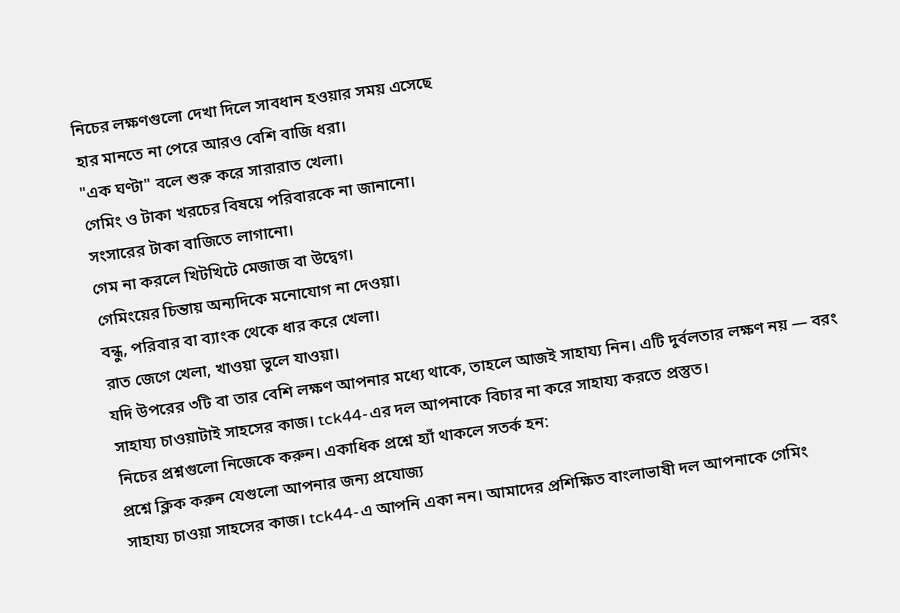নিচের লক্ষণগুলো দেখা দিলে সাবধান হওয়ার সময় এসেছে
হার মানতে না পেরে আরও বেশি বাজি ধরা।
"এক ঘণ্টা" বলে শুরু করে সারারাত খেলা।
গেমিং ও টাকা খরচের বিষয়ে পরিবারকে না জানানো।
সংসারের টাকা বাজিতে লাগানো।
গেম না করলে খিটখিটে মেজাজ বা উদ্বেগ।
গেমিংয়ের চিন্তায় অন্যদিকে মনোযোগ না দেওয়া।
বন্ধু, পরিবার বা ব্যাংক থেকে ধার করে খেলা।
রাত জেগে খেলা, খাওয়া ভুলে যাওয়া।
যদি উপরের ৩টি বা তার বেশি লক্ষণ আপনার মধ্যে থাকে, তাহলে আজই সাহায্য নিন। এটি দুর্বলতার লক্ষণ নয় — বরং সাহায্য চাওয়াটাই সাহসের কাজ। tck44-এর দল আপনাকে বিচার না করে সাহায্য করতে প্রস্তুত।
নিচের প্রশ্নগুলো নিজেকে করুন। একাধিক প্রশ্নে হ্যাঁ থাকলে সতর্ক হন:
প্রশ্নে ক্লিক করুন যেগুলো আপনার জন্য প্রযোজ্য
সাহায্য চাওয়া সাহসের কাজ। tck44-এ আপনি একা নন। আমাদের প্রশিক্ষিত বাংলাভাষী দল আপনাকে গেমিং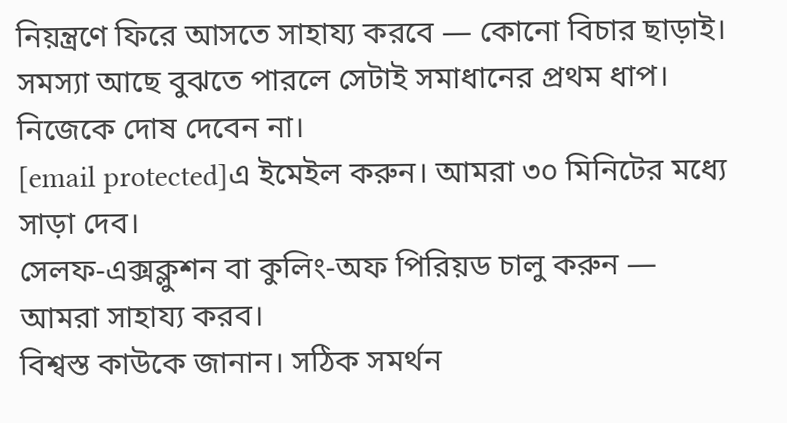নিয়ন্ত্রণে ফিরে আসতে সাহায্য করবে — কোনো বিচার ছাড়াই।
সমস্যা আছে বুঝতে পারলে সেটাই সমাধানের প্রথম ধাপ। নিজেকে দোষ দেবেন না।
[email protected]এ ইমেইল করুন। আমরা ৩০ মিনিটের মধ্যে সাড়া দেব।
সেলফ-এক্সক্লুশন বা কুলিং-অফ পিরিয়ড চালু করুন — আমরা সাহায্য করব।
বিশ্বস্ত কাউকে জানান। সঠিক সমর্থন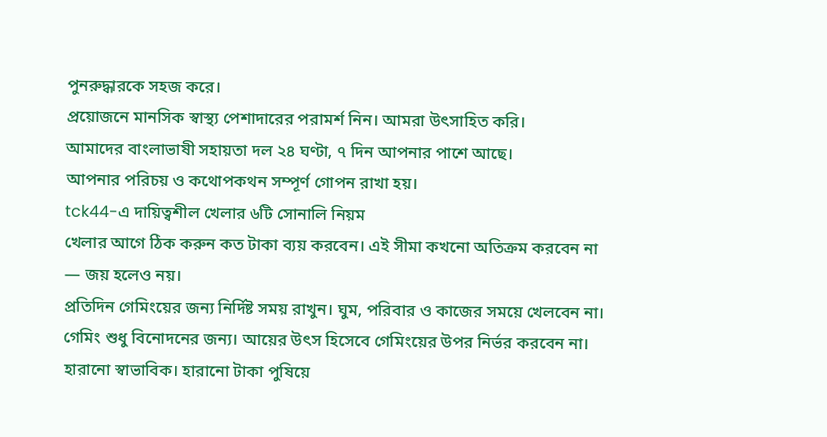পুনরুদ্ধারকে সহজ করে।
প্রয়োজনে মানসিক স্বাস্থ্য পেশাদারের পরামর্শ নিন। আমরা উৎসাহিত করি।
আমাদের বাংলাভাষী সহায়তা দল ২৪ ঘণ্টা, ৭ দিন আপনার পাশে আছে।
আপনার পরিচয় ও কথোপকথন সম্পূর্ণ গোপন রাখা হয়।
tck44-এ দায়িত্বশীল খেলার ৬টি সোনালি নিয়ম
খেলার আগে ঠিক করুন কত টাকা ব্যয় করবেন। এই সীমা কখনো অতিক্রম করবেন না — জয় হলেও নয়।
প্রতিদিন গেমিংয়ের জন্য নির্দিষ্ট সময় রাখুন। ঘুম, পরিবার ও কাজের সময়ে খেলবেন না।
গেমিং শুধু বিনোদনের জন্য। আয়ের উৎস হিসেবে গেমিংয়ের উপর নির্ভর করবেন না।
হারানো স্বাভাবিক। হারানো টাকা পুষিয়ে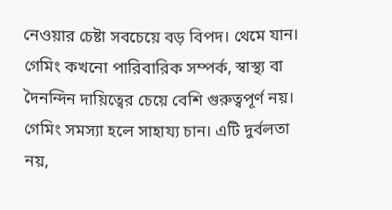নেওয়ার চেষ্টা সবচেয়ে বড় বিপদ। থেমে যান।
গেমিং কখনো পারিবারিক সম্পর্ক, স্বাস্থ্য বা দৈনন্দিন দায়িত্বের চেয়ে বেশি গুরুত্বপূর্ণ নয়।
গেমিং সমস্যা হলে সাহায্য চান। এটি দুর্বলতা নয়,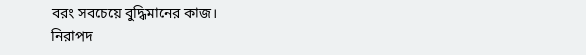বরং সবচেয়ে বুদ্ধিমানের কাজ।
নিরাপদ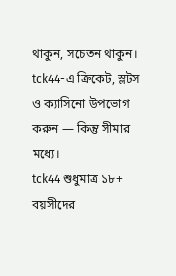থাকুন, সচেতন থাকুন। tck44-এ ক্রিকেট, স্লটস ও ক্যাসিনো উপভোগ করুন — কিন্তু সীমার মধ্যে।
tck44 শুধুমাত্র ১৮+ বয়সীদের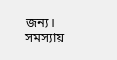জন্য। সমস্যায়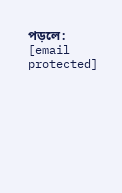পড়লে: [email protected]